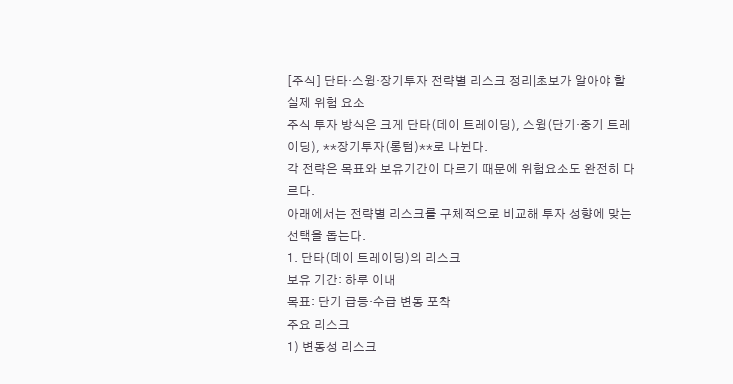[주식] 단타·스윙·장기투자 전략별 리스크 정리|초보가 알아야 할 실제 위험 요소
주식 투자 방식은 크게 단타(데이 트레이딩), 스윙(단기·중기 트레이딩), **장기투자(롱텀)**로 나뉜다.
각 전략은 목표와 보유기간이 다르기 때문에 위험요소도 완전히 다르다.
아래에서는 전략별 리스크를 구체적으로 비교해 투자 성향에 맞는 선택을 돕는다.
1. 단타(데이 트레이딩)의 리스크
보유 기간: 하루 이내
목표: 단기 급등·수급 변동 포착
주요 리스크
1) 변동성 리스크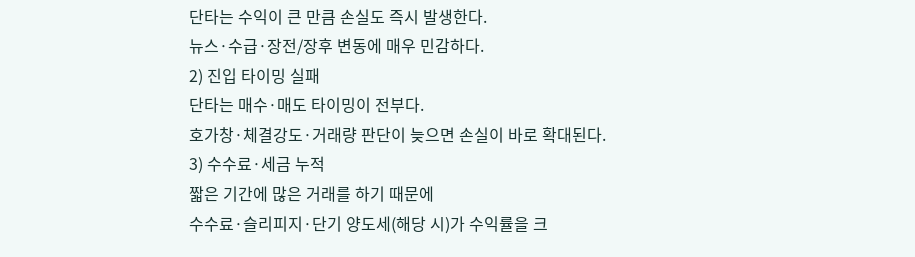단타는 수익이 큰 만큼 손실도 즉시 발생한다.
뉴스·수급·장전/장후 변동에 매우 민감하다.
2) 진입 타이밍 실패
단타는 매수·매도 타이밍이 전부다.
호가창·체결강도·거래량 판단이 늦으면 손실이 바로 확대된다.
3) 수수료·세금 누적
짧은 기간에 많은 거래를 하기 때문에
수수료·슬리피지·단기 양도세(해당 시)가 수익률을 크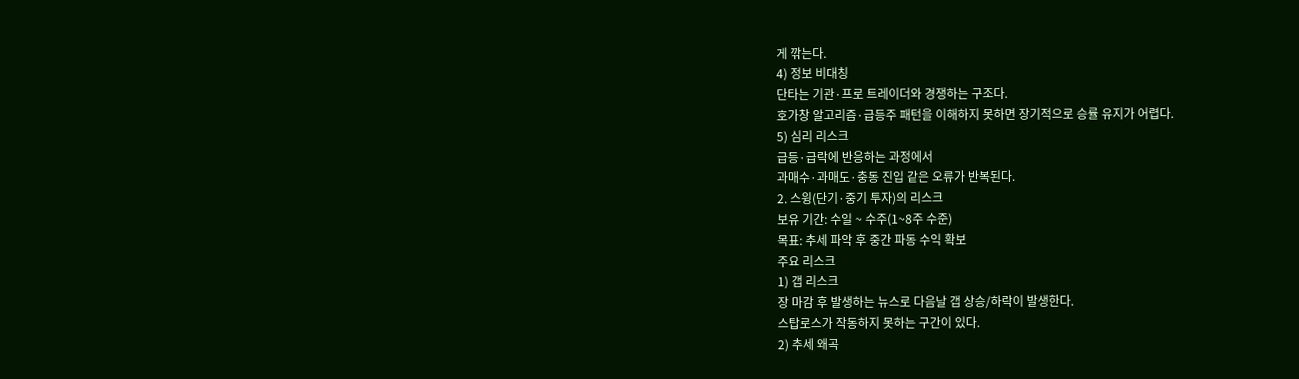게 깎는다.
4) 정보 비대칭
단타는 기관·프로 트레이더와 경쟁하는 구조다.
호가창 알고리즘·급등주 패턴을 이해하지 못하면 장기적으로 승률 유지가 어렵다.
5) 심리 리스크
급등·급락에 반응하는 과정에서
과매수·과매도·충동 진입 같은 오류가 반복된다.
2. 스윙(단기·중기 투자)의 리스크
보유 기간: 수일 ~ 수주(1~8주 수준)
목표: 추세 파악 후 중간 파동 수익 확보
주요 리스크
1) 갭 리스크
장 마감 후 발생하는 뉴스로 다음날 갭 상승/하락이 발생한다.
스탑로스가 작동하지 못하는 구간이 있다.
2) 추세 왜곡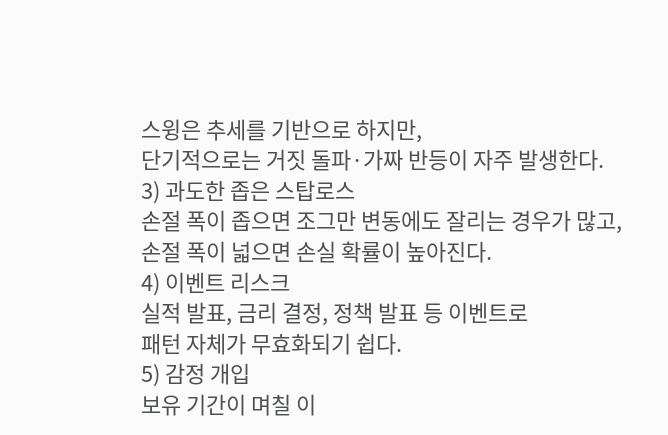스윙은 추세를 기반으로 하지만,
단기적으로는 거짓 돌파·가짜 반등이 자주 발생한다.
3) 과도한 좁은 스탑로스
손절 폭이 좁으면 조그만 변동에도 잘리는 경우가 많고,
손절 폭이 넓으면 손실 확률이 높아진다.
4) 이벤트 리스크
실적 발표, 금리 결정, 정책 발표 등 이벤트로
패턴 자체가 무효화되기 쉽다.
5) 감정 개입
보유 기간이 며칠 이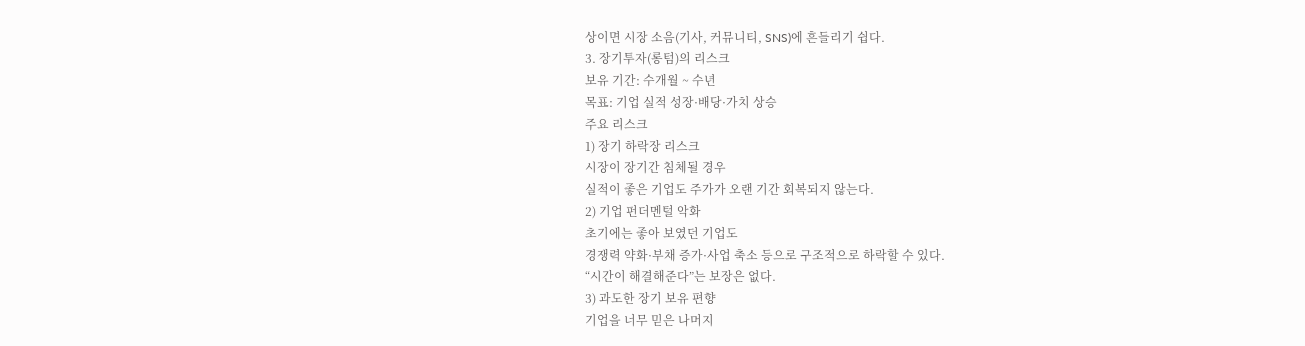상이면 시장 소음(기사, 커뮤니티, SNS)에 흔들리기 쉽다.
3. 장기투자(롱텀)의 리스크
보유 기간: 수개월 ~ 수년
목표: 기업 실적 성장·배당·가치 상승
주요 리스크
1) 장기 하락장 리스크
시장이 장기간 침체될 경우
실적이 좋은 기업도 주가가 오랜 기간 회복되지 않는다.
2) 기업 펀더멘털 악화
초기에는 좋아 보였던 기업도
경쟁력 약화·부채 증가·사업 축소 등으로 구조적으로 하락할 수 있다.
“시간이 해결해준다”는 보장은 없다.
3) 과도한 장기 보유 편향
기업을 너무 믿은 나머지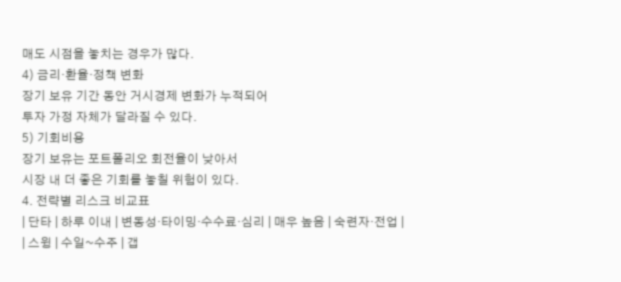매도 시점을 놓치는 경우가 많다.
4) 금리·환율·정책 변화
장기 보유 기간 동안 거시경제 변화가 누적되어
투자 가정 자체가 달라질 수 있다.
5) 기회비용
장기 보유는 포트폴리오 회전율이 낮아서
시장 내 더 좋은 기회를 놓칠 위험이 있다.
4. 전략별 리스크 비교표
| 단타 | 하루 이내 | 변동성·타이밍·수수료·심리 | 매우 높음 | 숙련자·전업 |
| 스윙 | 수일~수주 | 갭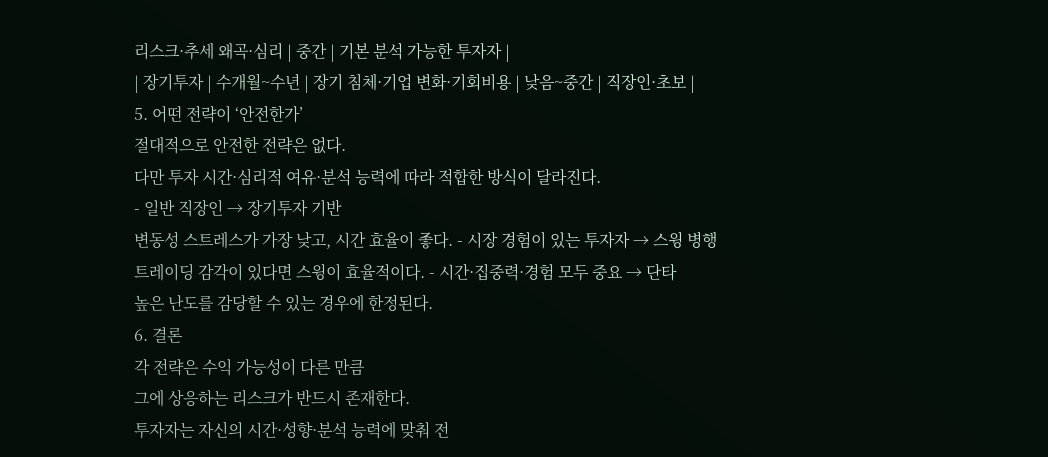리스크·추세 왜곡·심리 | 중간 | 기본 분석 가능한 투자자 |
| 장기투자 | 수개월~수년 | 장기 침체·기업 변화·기회비용 | 낮음~중간 | 직장인·초보 |
5. 어떤 전략이 ‘안전한가’
절대적으로 안전한 전략은 없다.
다만 투자 시간·심리적 여유·분석 능력에 따라 적합한 방식이 달라진다.
- 일반 직장인 → 장기투자 기반
변동성 스트레스가 가장 낮고, 시간 효율이 좋다. - 시장 경험이 있는 투자자 → 스윙 병행
트레이딩 감각이 있다면 스윙이 효율적이다. - 시간·집중력·경험 모두 중요 → 단타
높은 난도를 감당할 수 있는 경우에 한정된다.
6. 결론
각 전략은 수익 가능성이 다른 만큼
그에 상응하는 리스크가 반드시 존재한다.
투자자는 자신의 시간·성향·분석 능력에 맞춰 전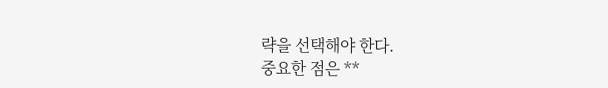략을 선택해야 한다.
중요한 점은 **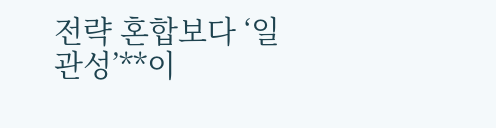전략 혼합보다 ‘일관성’**이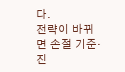다.
전략이 바뀌면 손절 기준·진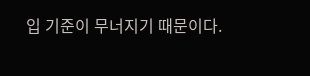입 기준이 무너지기 때문이다.